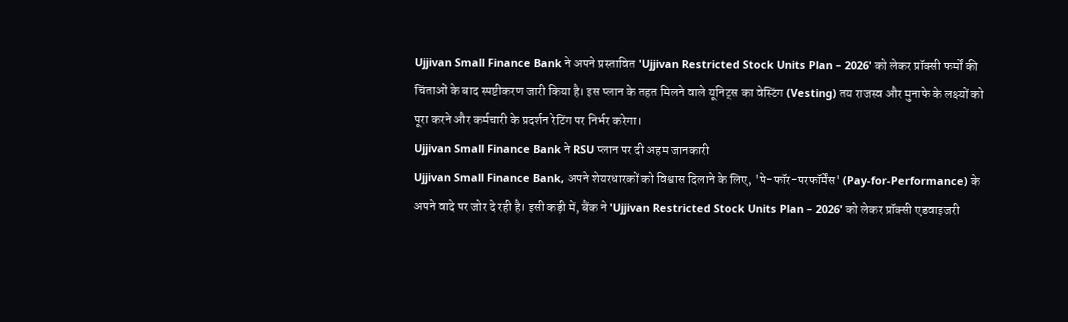Ujjivan Small Finance Bank ने अपने प्रस्तावित 'Ujjivan Restricted Stock Units Plan – 2026' को लेकर प्रॉक्सी फर्मों की चिंताओं के बाद स्पष्टीकरण जारी किया है। इस प्लान के तहत मिलने वाले यूनिट्स का वेस्टिंग (Vesting) तय राजस्व और मुनाफे के लक्ष्यों को पूरा करने और कर्मचारी के प्रदर्शन रेटिंग पर निर्भर करेगा।
Ujjivan Small Finance Bank ने RSU प्लान पर दी अहम जानकारी
Ujjivan Small Finance Bank, अपने शेयरधारकों को विश्वास दिलाने के लिए, 'पे-फॉर-परफॉर्मेंस' (Pay-for-Performance) के अपने वादे पर जोर दे रही है। इसी कड़ी में, बैंक ने 'Ujjivan Restricted Stock Units Plan – 2026' को लेकर प्रॉक्सी एडवाइजरी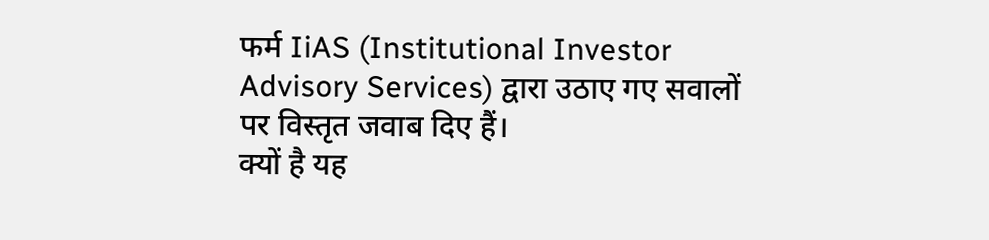फर्म IiAS (Institutional Investor Advisory Services) द्वारा उठाए गए सवालों पर विस्तृत जवाब दिए हैं।
क्यों है यह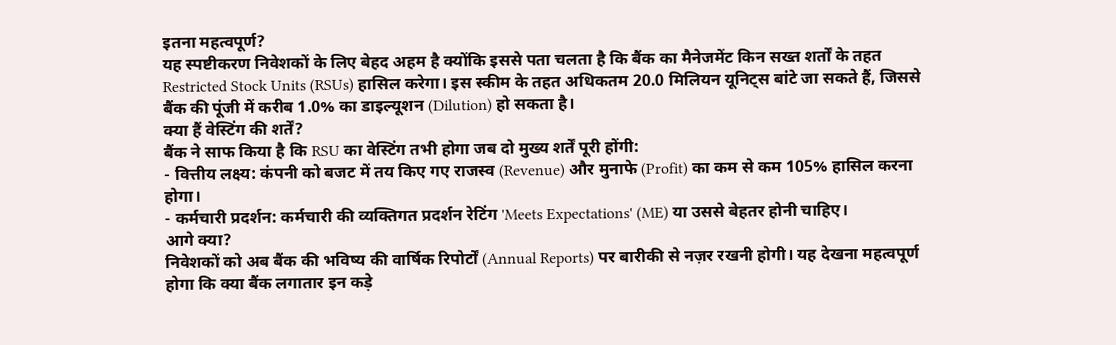इतना महत्वपूर्ण?
यह स्पष्टीकरण निवेशकों के लिए बेहद अहम है क्योंकि इससे पता चलता है कि बैंक का मैनेजमेंट किन सख्त शर्तों के तहत Restricted Stock Units (RSUs) हासिल करेगा। इस स्कीम के तहत अधिकतम 20.0 मिलियन यूनिट्स बांटे जा सकते हैं, जिससे बैंक की पूंजी में करीब 1.0% का डाइल्यूशन (Dilution) हो सकता है।
क्या हैं वेस्टिंग की शर्तें?
बैंक ने साफ किया है कि RSU का वेस्टिंग तभी होगा जब दो मुख्य शर्तें पूरी होंगी:
- वित्तीय लक्ष्य: कंपनी को बजट में तय किए गए राजस्व (Revenue) और मुनाफे (Profit) का कम से कम 105% हासिल करना होगा।
- कर्मचारी प्रदर्शन: कर्मचारी की व्यक्तिगत प्रदर्शन रेटिंग 'Meets Expectations' (ME) या उससे बेहतर होनी चाहिए।
आगे क्या?
निवेशकों को अब बैंक की भविष्य की वार्षिक रिपोर्टों (Annual Reports) पर बारीकी से नज़र रखनी होगी। यह देखना महत्वपूर्ण होगा कि क्या बैंक लगातार इन कड़े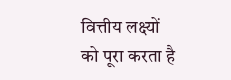वित्तीय लक्ष्यों को पूरा करता है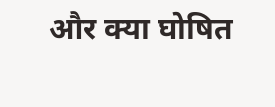और क्या घोषित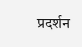प्रदर्शन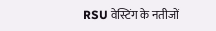RSU वेस्टिंग के नतीजों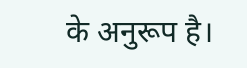के अनुरूप है।